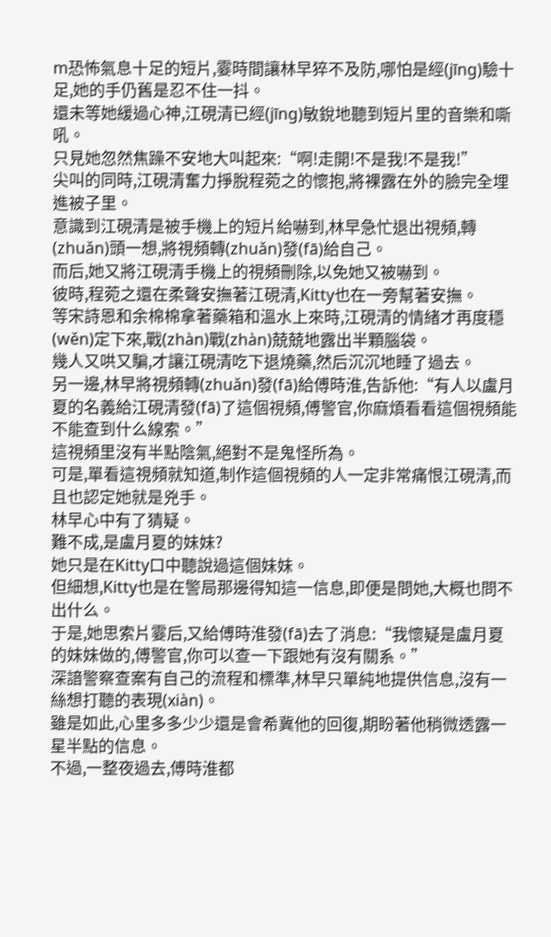m恐怖氣息十足的短片,霎時間讓林早猝不及防,哪怕是經(jīng)驗十足,她的手仍舊是忍不住一抖。
還未等她緩過心神,江硯清已經(jīng)敏銳地聽到短片里的音樂和嘶吼。
只見她忽然焦躁不安地大叫起來:“啊!走開!不是我!不是我!”
尖叫的同時,江硯清奮力掙脫程菀之的懷抱,將裸露在外的臉完全埋進被子里。
意識到江硯清是被手機上的短片給嚇到,林早急忙退出視頻,轉(zhuǎn)頭一想,將視頻轉(zhuǎn)發(fā)給自己。
而后,她又將江硯清手機上的視頻刪除,以免她又被嚇到。
彼時,程菀之還在柔聲安撫著江硯清,Kitty也在一旁幫著安撫。
等宋詩恩和余棉棉拿著藥箱和溫水上來時,江硯清的情緒才再度穩(wěn)定下來,戰(zhàn)戰(zhàn)兢兢地露出半顆腦袋。
幾人又哄又騙,才讓江硯清吃下退燒藥,然后沉沉地睡了過去。
另一邊,林早將視頻轉(zhuǎn)發(fā)給傅時淮,告訴他:“有人以盧月夏的名義給江硯清發(fā)了這個視頻,傅警官,你麻煩看看這個視頻能不能查到什么線索。”
這視頻里沒有半點陰氣,絕對不是鬼怪所為。
可是,單看這視頻就知道,制作這個視頻的人一定非常痛恨江硯清,而且也認定她就是兇手。
林早心中有了猜疑。
難不成,是盧月夏的妹妹?
她只是在Kitty口中聽說過這個妹妹。
但細想,Kitty也是在警局那邊得知這一信息,即便是問她,大概也問不出什么。
于是,她思索片霎后,又給傅時淮發(fā)去了消息:“我懷疑是盧月夏的妹妹做的,傅警官,你可以查一下跟她有沒有關系。”
深諳警察查案有自己的流程和標準,林早只單純地提供信息,沒有一絲想打聽的表現(xiàn)。
雖是如此,心里多多少少還是會希冀他的回復,期盼著他稍微透露一星半點的信息。
不過,一整夜過去,傅時淮都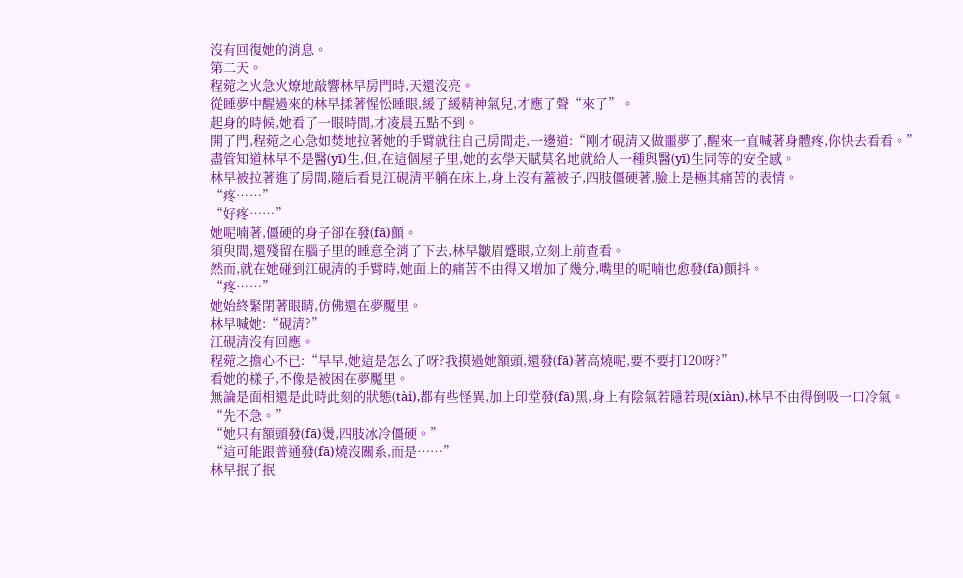沒有回復她的消息。
第二天。
程菀之火急火燎地敲響林早房門時,天還沒亮。
從睡夢中醒過來的林早揉著惺忪睡眼,緩了緩精神氣兒,才應了聲“來了”。
起身的時候,她看了一眼時間,才凌晨五點不到。
開了門,程菀之心急如焚地拉著她的手臂就往自己房間走,一邊道:“剛才硯清又做噩夢了,醒來一直喊著身體疼,你快去看看。”
盡管知道林早不是醫(yī)生,但,在這個屋子里,她的玄學天賦莫名地就給人一種與醫(yī)生同等的安全感。
林早被拉著進了房間,隨后看見江硯清平躺在床上,身上沒有蓋被子,四肢僵硬著,臉上是極其痛苦的表情。
“疼……”
“好疼……”
她呢喃著,僵硬的身子卻在發(fā)顫。
須臾間,還殘留在腦子里的睡意全消了下去,林早皺眉蹙眼,立刻上前查看。
然而,就在她碰到江硯清的手臂時,她面上的痛苦不由得又增加了幾分,嘴里的呢喃也愈發(fā)顫抖。
“疼……”
她始終緊閉著眼睛,仿佛還在夢魘里。
林早喊她:“硯清?”
江硯清沒有回應。
程菀之擔心不已:“早早,她這是怎么了呀?我摸過她額頭,還發(fā)著高燒呢,要不要打120呀?”
看她的樣子,不像是被困在夢魘里。
無論是面相還是此時此刻的狀態(tài),都有些怪異,加上印堂發(fā)黑,身上有陰氣若隱若現(xiàn),林早不由得倒吸一口冷氣。
“先不急。”
“她只有額頭發(fā)燙,四肢冰冷僵硬。”
“這可能跟普通發(fā)燒沒關系,而是……”
林早抿了抿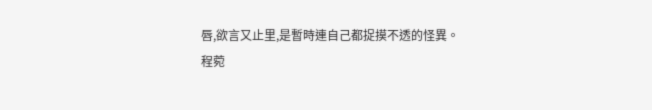唇,欲言又止里,是暫時連自己都捉摸不透的怪異。
程菀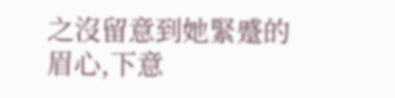之沒留意到她緊蹙的眉心,下意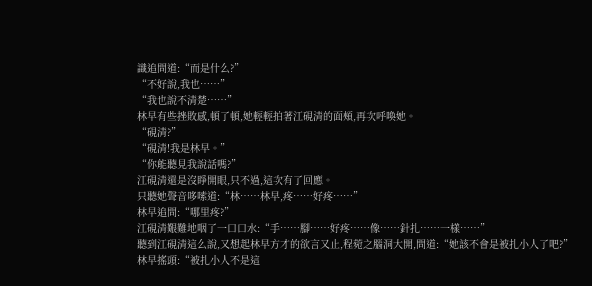識追問道:“而是什么?”
“不好說,我也……”
“我也說不清楚……”
林早有些挫敗感,頓了頓,她輕輕拍著江硯清的面頰,再次呼喚她。
“硯清?”
“硯清!我是林早。”
“你能聽見我說話嗎?”
江硯清還是沒睜開眼,只不過,這次有了回應。
只聽她聲音哆嗦道:“林……林早,疼……好疼……”
林早追問:“哪里疼?”
江硯清艱難地咽了一口口水:“手……腳……好疼……像……針扎……一樣……”
聽到江硯清這么說,又想起林早方才的欲言又止,程菀之腦洞大開,問道:“她該不會是被扎小人了吧?”
林早搖頭:“被扎小人不是這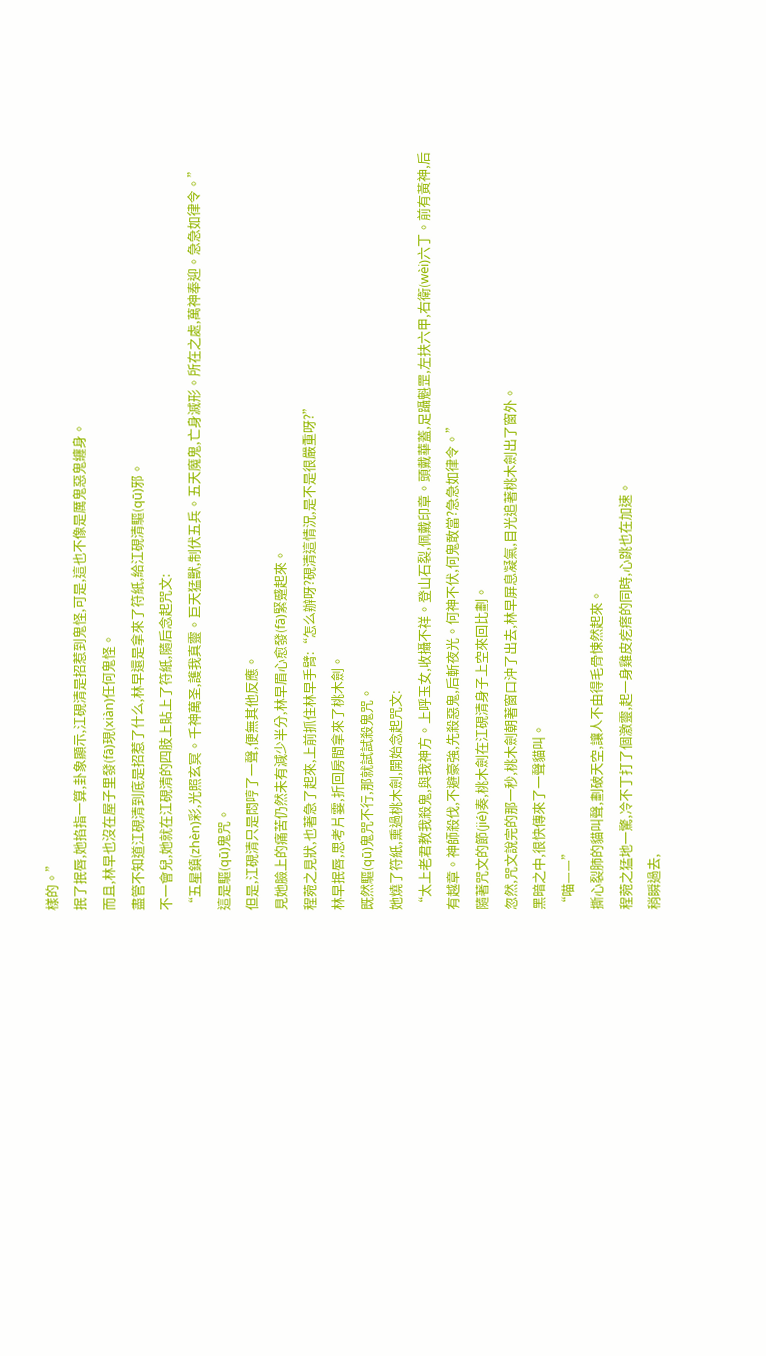樣的。”
抿了抿唇,她掐指一算,卦象顯示,江硯清是招惹到鬼怪,可是,這也不像是厲鬼惡鬼纏身。
而且,林早也沒在屋子里發(fā)現(xiàn)任何鬼怪。
盡管不知道江硯清到底是招惹了什么,林早還是拿來了符紙,給江硯清驅(qū)邪。
不一會兒,她就在江硯清的四肢上貼上了符紙,隨后念起咒文:
“五星鎮(zhèn)彩,光照玄冥。千神萬圣,護我真靈。巨天猛獸,制伏五兵。五天魔鬼,亡身滅形。所在之處,萬神奉迎。急急如律令。”
這是驅(qū)鬼咒。
但是,江硯清只是悶哼了一聲,便無其他反應。
見她臉上的痛苦仍然未有減少半分,林早眉心愈發(fā)緊蹙起來。
程菀之見狀,也著急了起來,上前抓住林早手臂:“怎么辦呀?硯清這情況,是不是很嚴重呀?”
林早抿唇,思考片霎,折回房間拿來了桃木劍。
既然驅(qū)鬼咒不行,那就試試殺鬼咒。
她燒了符紙,熏過桃木劍,開始念起咒文:
“太上老君教我殺鬼,與我神方。上呼玉女,收攝不祥。登山石裂,佩戴印章。頭戴華蓋,足躡魁罡,左扶六甲,右衛(wèi)六丁。前有黃神,后有越章。神師殺伐,不避豪強,先殺惡鬼,后斬夜光。何神不伏,何鬼敢當?急急如律令。”
隨著咒文的節(jié)奏,桃木劍在江硯清身子上空來回比劃。
忽然,咒文說完的那一秒,桃木劍朝著窗口沖了出去,林早屏息凝氣,目光追著桃木劍出了窗外。
黑暗之中,很快傳來了一聲貓叫。
“喵——”
撕心裂肺的貓叫聲,劃破天空,讓人不由得毛骨悚然起來。
程菀之猛地一驚,冷不丁打了個激靈,起一身雞皮疙瘩的同時,心跳也在加速。
稍瞬過去,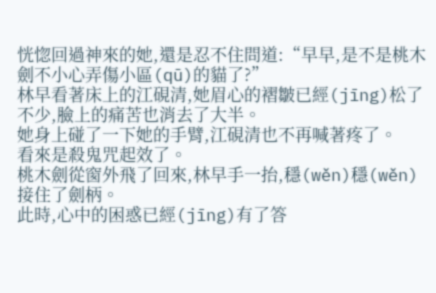恍惚回過神來的她,還是忍不住問道:“早早,是不是桃木劍不小心弄傷小區(qū)的貓了?”
林早看著床上的江硯清,她眉心的褶皺已經(jīng)松了不少,臉上的痛苦也消去了大半。
她身上碰了一下她的手臂,江硯清也不再喊著疼了。
看來是殺鬼咒起效了。
桃木劍從窗外飛了回來,林早手一抬,穩(wěn)穩(wěn)接住了劍柄。
此時,心中的困惑已經(jīng)有了答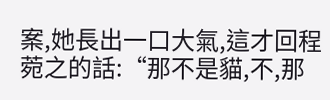案,她長出一口大氣,這才回程菀之的話:“那不是貓,不,那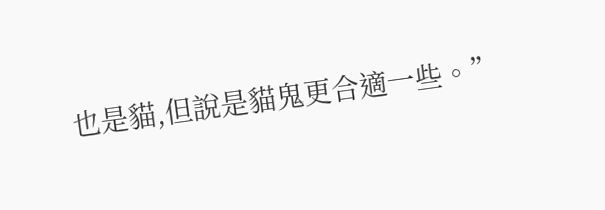也是貓,但說是貓鬼更合適一些。”